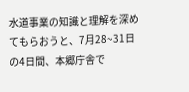水道事業の知識と理解を深めてもらおうと、7月28~31日の4日間、本郷庁舎で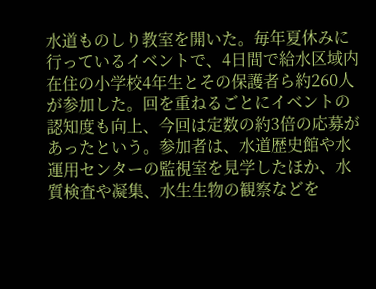水道ものしり教室を開いた。毎年夏休みに行っているイベントで、4日間で給水区域内在住の小学校4年生とその保護者ら約260人が参加した。回を重ねるごとにイベントの認知度も向上、今回は定数の約3倍の応募があったという。参加者は、水道歴史館や水運用センターの監視室を見学したほか、水質検査や凝集、水生生物の観察などを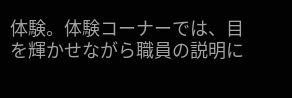体験。体験コーナーでは、目を輝かせながら職員の説明に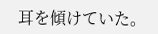耳を傾けていた。